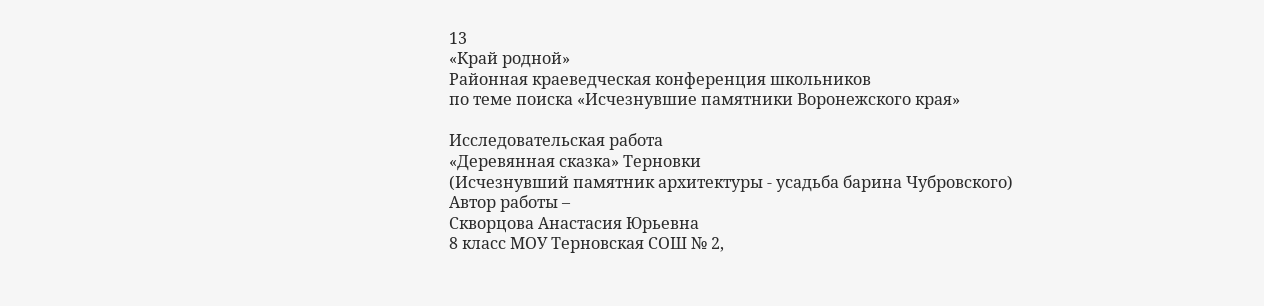13
«Край родной»
Районная краеведческая конференция школьников
по теме поиска «Исчезнувшие памятники Воронежского края»

Исследовательская работа
«Деревянная сказка» Терновки
(Исчезнувший памятник архитектуры - усадьба барина Чубровского)
Автор работы –
Скворцова Анастасия Юрьевна
8 класс МОУ Терновская СОШ № 2,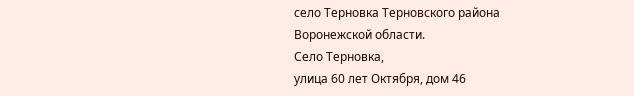село Терновка Терновского района
Воронежской области.
Село Терновка,
улица 60 лет Октября, дом 46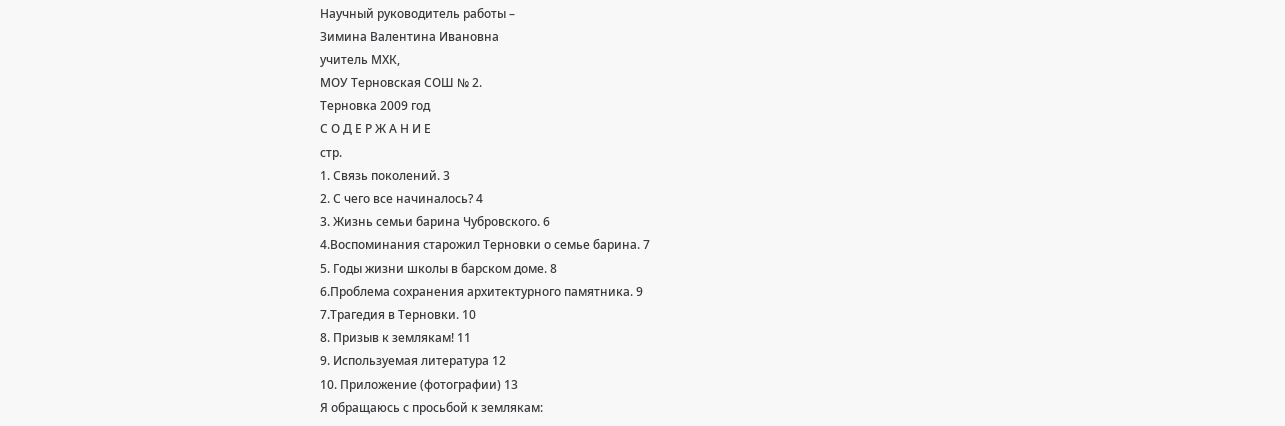Научный руководитель работы –
Зимина Валентина Ивановна
учитель МХК,
МОУ Терновская СОШ № 2.
Терновка 2009 год
С О Д Е Р Ж А Н И Е
стр.
1. Связь поколений. 3
2. С чего все начиналось? 4
3. Жизнь семьи барина Чубровского. 6
4.Воспоминания старожил Терновки о семье барина. 7
5. Годы жизни школы в барском доме. 8
6.Проблема сохранения архитектурного памятника. 9
7.Трагедия в Терновки. 10
8. Призыв к землякам! 11
9. Используемая литература 12
10. Приложение (фотографии) 13
Я обращаюсь с просьбой к землякам: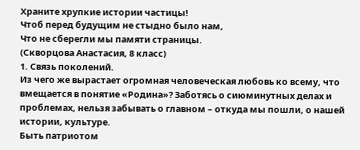Храните хрупкие истории частицы!
Чтоб перед будущим не стыдно было нам,
Что не сберегли мы памяти страницы.
(Скворцова Анастасия, 8 класс)
1. Связь поколений.
Из чего же вырастает огромная человеческая любовь ко всему, что вмещается в понятие «Родина»? Заботясь о сиюминутных делах и проблемах, нельзя забывать о главном – откуда мы пошли, о нашей истории, культуре.
Быть патриотом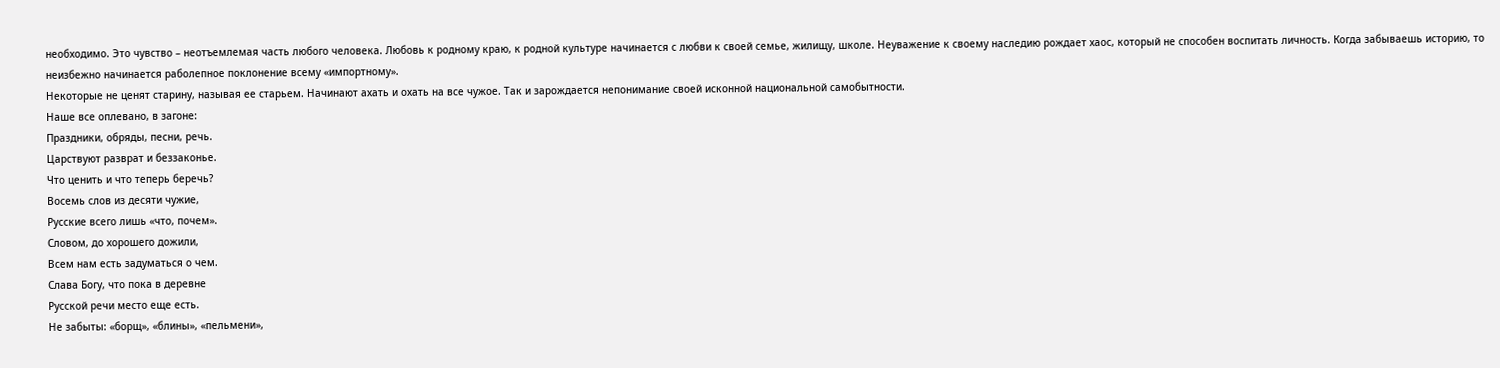необходимо. Это чувство – неотъемлемая часть любого человека. Любовь к родному краю, к родной культуре начинается с любви к своей семье, жилищу, школе. Неуважение к своему наследию рождает хаос, который не способен воспитать личность. Когда забываешь историю, то неизбежно начинается раболепное поклонение всему «импортному».
Некоторые не ценят старину, называя ее старьем. Начинают ахать и охать на все чужое. Так и зарождается непонимание своей исконной национальной самобытности.
Наше все оплевано, в загоне:
Праздники, обряды, песни, речь.
Царствуют разврат и беззаконье.
Что ценить и что теперь беречь?
Восемь слов из десяти чужие,
Русские всего лишь «что, почем».
Словом, до хорошего дожили,
Всем нам есть задуматься о чем.
Слава Богу, что пока в деревне
Русской речи место еще есть.
Не забыты: «борщ», «блины», «пельмени»,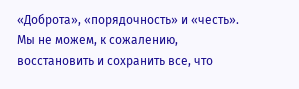«Доброта», «порядочность» и «честь».
Мы не можем, к сожалению, восстановить и сохранить все, что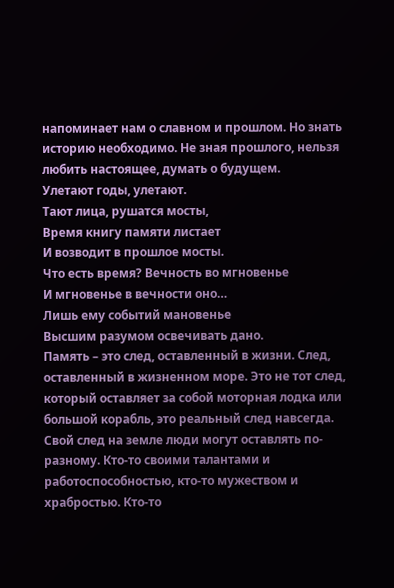напоминает нам о славном и прошлом. Но знать историю необходимо. Не зная прошлого, нельзя любить настоящее, думать о будущем.
Улетают годы, улетают.
Тают лица, рушатся мосты,
Время книгу памяти листает
И возводит в прошлое мосты.
Что есть время? Вечность во мгновенье
И мгновенье в вечности оно…
Лишь ему событий мановенье
Высшим разумом освечивать дано.
Память – это след, оставленный в жизни. След, оставленный в жизненном море. Это не тот след, который оставляет за собой моторная лодка или большой корабль, это реальный след навсегда.
Свой след на земле люди могут оставлять по-разному. Кто-то своими талантами и работоспособностью, кто-то мужеством и храбростью. Кто-то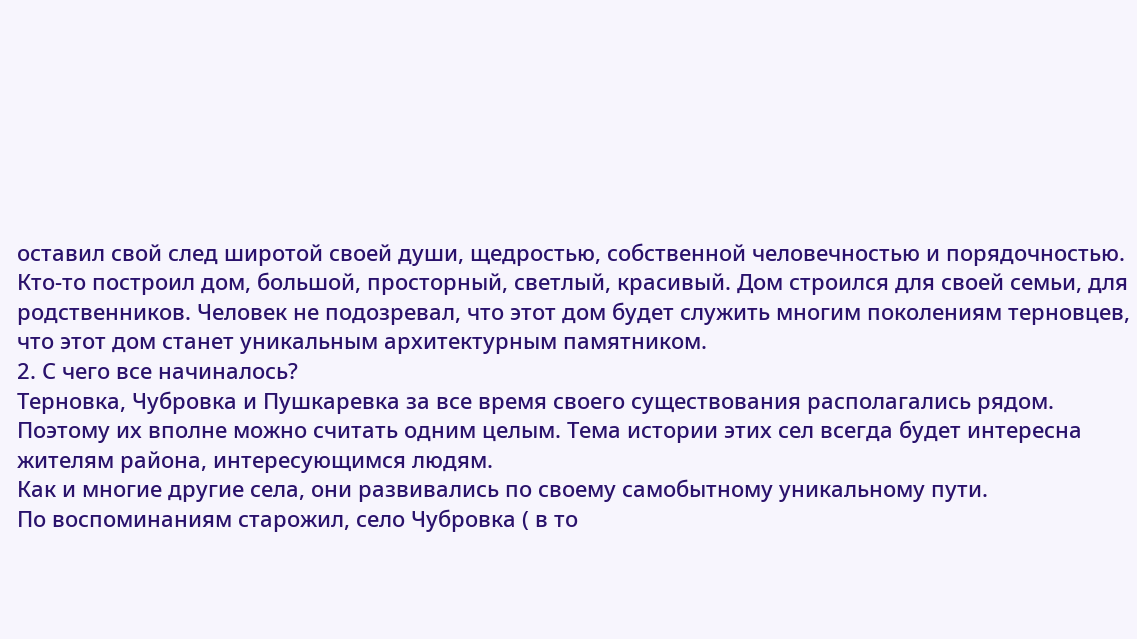оставил свой след широтой своей души, щедростью, собственной человечностью и порядочностью.
Кто-то построил дом, большой, просторный, светлый, красивый. Дом строился для своей семьи, для родственников. Человек не подозревал, что этот дом будет служить многим поколениям терновцев, что этот дом станет уникальным архитектурным памятником.
2. С чего все начиналось?
Терновка, Чубровка и Пушкаревка за все время своего существования располагались рядом. Поэтому их вполне можно считать одним целым. Тема истории этих сел всегда будет интересна жителям района, интересующимся людям.
Как и многие другие села, они развивались по своему самобытному уникальному пути.
По воспоминаниям старожил, село Чубровка ( в то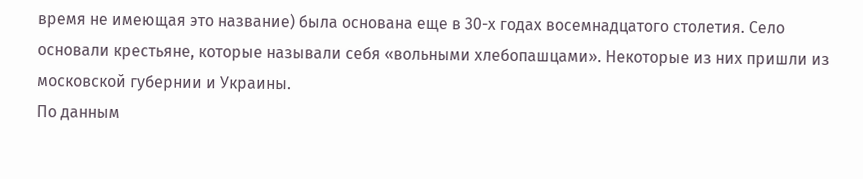время не имеющая это название) была основана еще в 30-х годах восемнадцатого столетия. Село основали крестьяне, которые называли себя «вольными хлебопашцами». Некоторые из них пришли из московской губернии и Украины.
По данным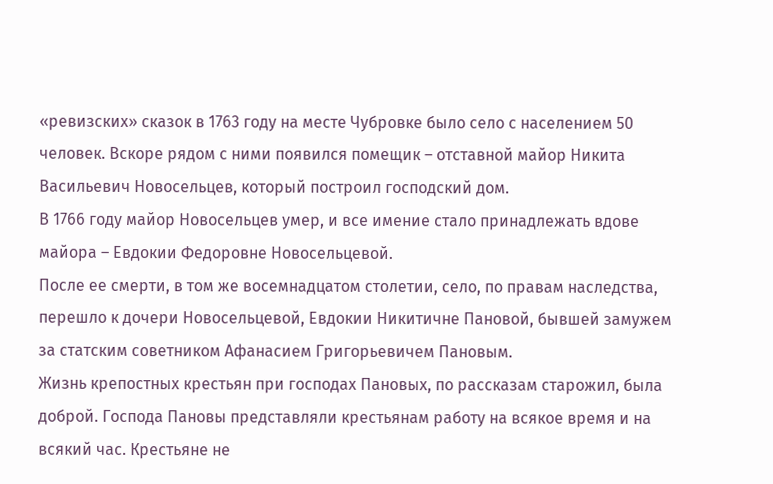«ревизских» сказок в 1763 году на месте Чубровке было село с населением 50 человек. Вскоре рядом с ними появился помещик – отставной майор Никита Васильевич Новосельцев, который построил господский дом.
В 1766 году майор Новосельцев умер, и все имение стало принадлежать вдове майора – Евдокии Федоровне Новосельцевой.
После ее смерти, в том же восемнадцатом столетии, село, по правам наследства, перешло к дочери Новосельцевой, Евдокии Никитичне Пановой, бывшей замужем за статским советником Афанасием Григорьевичем Пановым.
Жизнь крепостных крестьян при господах Пановых, по рассказам старожил, была доброй. Господа Пановы представляли крестьянам работу на всякое время и на всякий час. Крестьяне не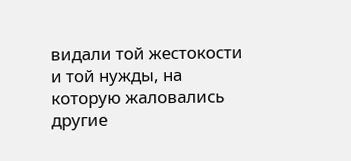видали той жестокости и той нужды, на которую жаловались другие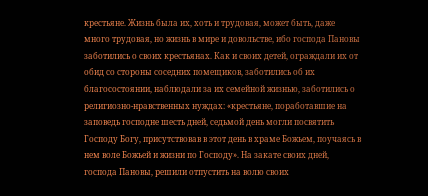крестьяне. Жизнь была их, хоть и трудовая, может быть, даже много трудовая, но жизнь в мире и довольстве, ибо господа Пановы заботились о своих крестьянах. Как и своих детей, ограждали их от обид со стороны соседних помещиков, заботились об их благосостоянии, наблюдали за их семейной жизнью, заботились о религиозно-нравственных нуждах: «крестьяне, поработавшие на заповедь господне шесть дней, седьмой день могли посвятить Господу Богу, присутствовав в этот день в храме Божьем, поучаясь в нем воле Божьей и жизни по Господу». На закате своих дней, господа Пановы, решили отпустить на волю своих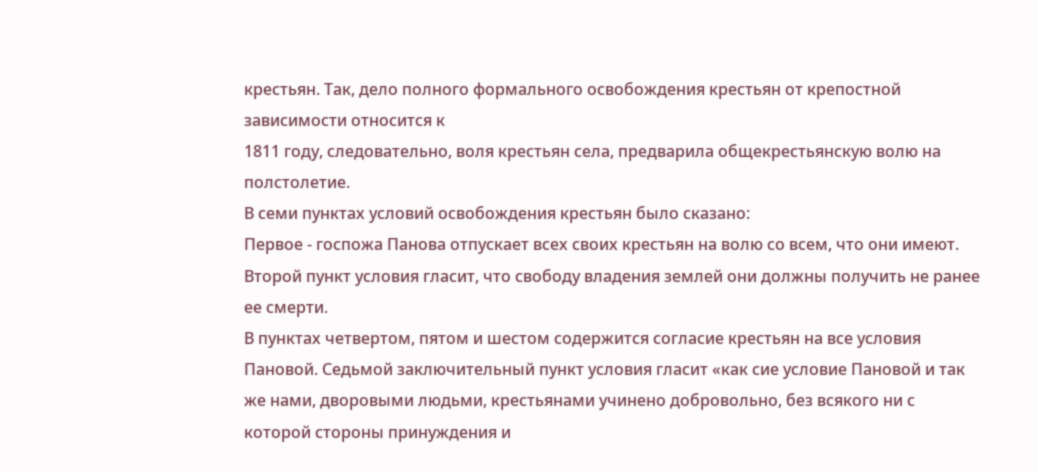крестьян. Так, дело полного формального освобождения крестьян от крепостной зависимости относится к
1811 году, следовательно, воля крестьян села, предварила общекрестьянскую волю на полстолетие.
В семи пунктах условий освобождения крестьян было сказано:
Первое - госпожа Панова отпускает всех своих крестьян на волю со всем, что они имеют.
Второй пункт условия гласит, что свободу владения землей они должны получить не ранее ее смерти.
В пунктах четвертом, пятом и шестом содержится согласие крестьян на все условия Пановой. Седьмой заключительный пункт условия гласит «как сие условие Пановой и так же нами, дворовыми людьми, крестьянами учинено добровольно, без всякого ни с которой стороны принуждения и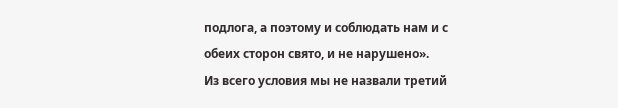подлога, а поэтому и соблюдать нам и с обеих сторон свято, и не нарушено».
Из всего условия мы не назвали третий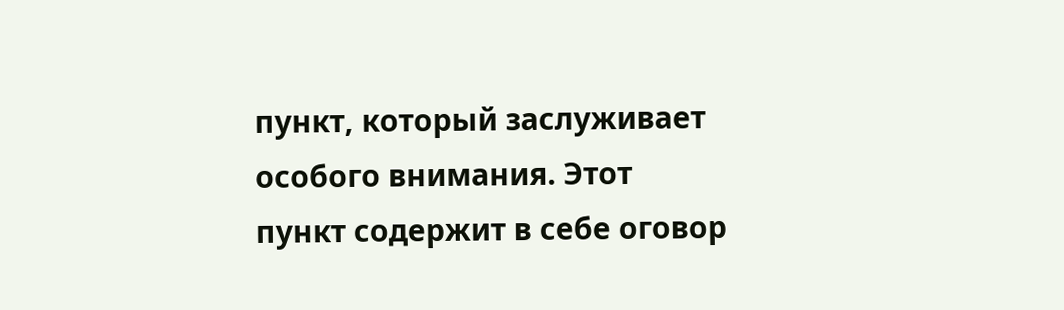пункт, который заслуживает особого внимания. Этот пункт содержит в себе оговор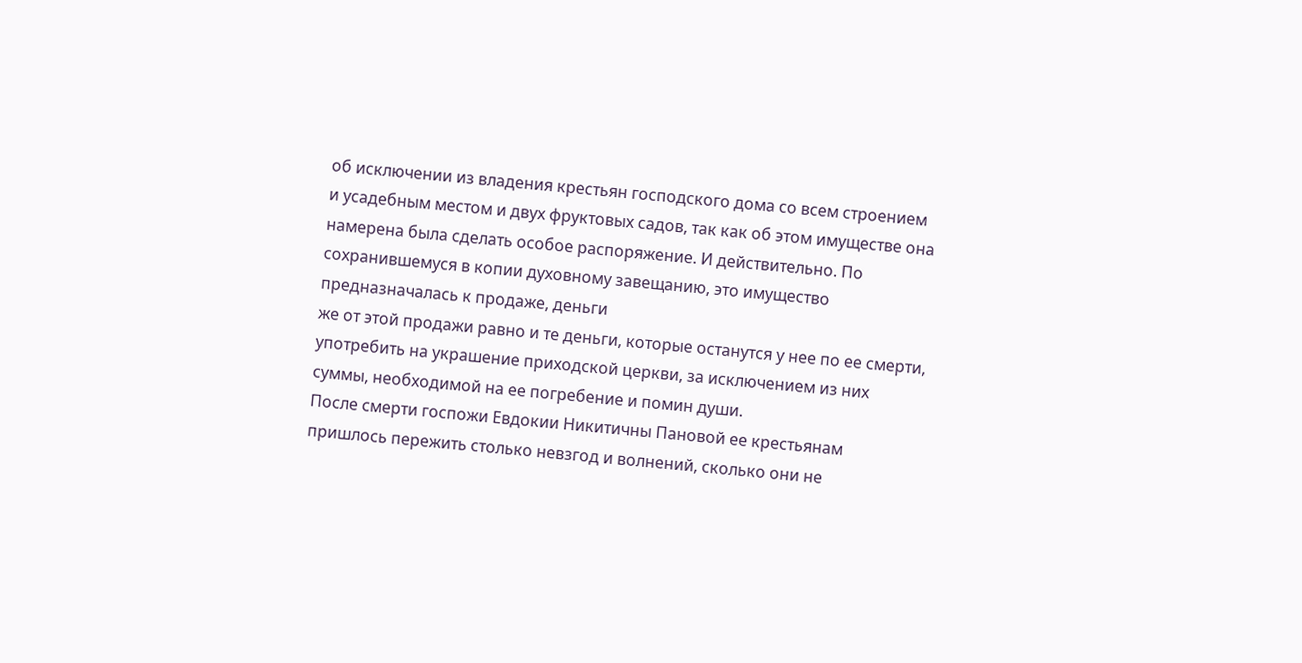об исключении из владения крестьян господского дома со всем строением и усадебным местом и двух фруктовых садов, так как об этом имуществе она намерена была сделать особое распоряжение. И действительно. По сохранившемуся в копии духовному завещанию, это имущество предназначалась к продаже, деньги
же от этой продажи равно и те деньги, которые останутся у нее по ее смерти, употребить на украшение приходской церкви, за исключением из них суммы, необходимой на ее погребение и помин души.
После смерти госпожи Евдокии Никитичны Пановой ее крестьянам пришлось пережить столько невзгод и волнений, сколько они не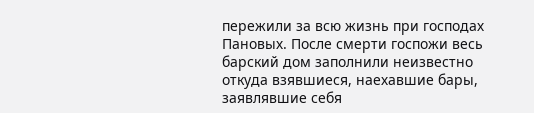пережили за всю жизнь при господах Пановых. После смерти госпожи весь барский дом заполнили неизвестно откуда взявшиеся, наехавшие бары, заявлявшие себя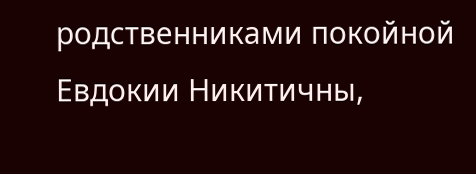родственниками покойной Евдокии Никитичны,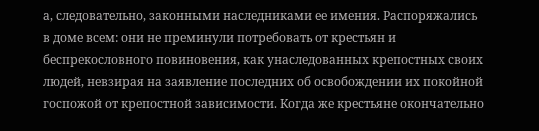а, следовательно, законными наследниками ее имения. Распоряжались в доме всем: они не преминули потребовать от крестьян и беспрекословного повиновения, как унаследованных крепостных своих людей, невзирая на заявление последних об освобождении их покойной госпожой от крепостной зависимости. Когда же крестьяне окончательно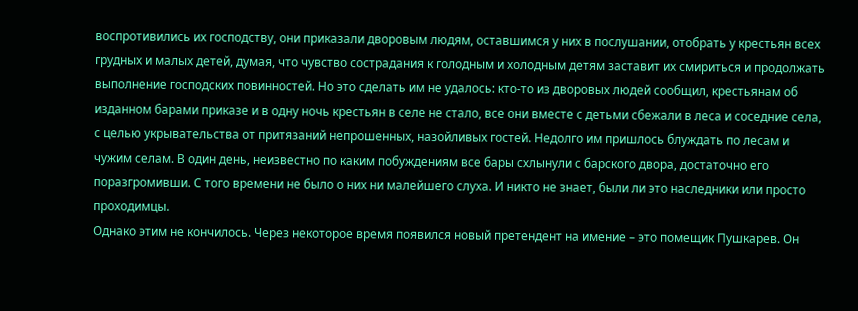воспротивились их господству, они приказали дворовым людям, оставшимся у них в послушании, отобрать у крестьян всех грудных и малых детей, думая, что чувство сострадания к голодным и холодным детям заставит их смириться и продолжать выполнение господских повинностей. Но это сделать им не удалось: кто-то из дворовых людей сообщил, крестьянам об изданном барами приказе и в одну ночь крестьян в селе не стало, все они вместе с детьми сбежали в леса и соседние села, с целью укрывательства от притязаний непрошенных, назойливых гостей. Недолго им пришлось блуждать по лесам и чужим селам. В один день, неизвестно по каким побуждениям все бары схлынули с барского двора, достаточно его поразгромивши. С того времени не было о них ни малейшего слуха. И никто не знает, были ли это наследники или просто проходимцы.
Однако этим не кончилось. Через некоторое время появился новый претендент на имение – это помещик Пушкарев. Он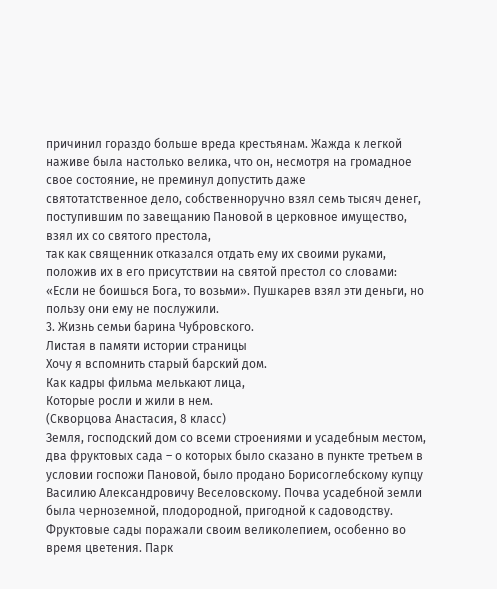причинил гораздо больше вреда крестьянам. Жажда к легкой наживе была настолько велика, что он, несмотря на громадное свое состояние, не преминул допустить даже
святотатственное дело, собственноручно взял семь тысяч денег, поступившим по завещанию Пановой в церковное имущество, взял их со святого престола,
так как священник отказался отдать ему их своими руками, положив их в его присутствии на святой престол со словами: «Если не боишься Бога, то возьми». Пушкарев взял эти деньги, но пользу они ему не послужили.
3. Жизнь семьи барина Чубровского.
Листая в памяти истории страницы
Хочу я вспомнить старый барский дом.
Как кадры фильма мелькают лица,
Которые росли и жили в нем.
(Скворцова Анастасия, 8 класс)
Земля, господский дом со всеми строениями и усадебным местом, два фруктовых сада – о которых было сказано в пункте третьем в условии госпожи Пановой, было продано Борисоглебскому купцу Василию Александровичу Веселовскому. Почва усадебной земли была черноземной, плодородной, пригодной к садоводству. Фруктовые сады поражали своим великолепием, особенно во время цветения. Парк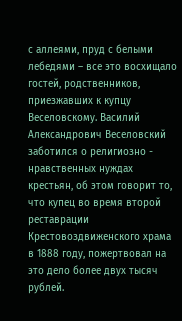с аллеями, пруд с белыми лебедями – все это восхищало гостей, родственников, приезжавших к купцу Веселовскому. Василий Александрович Веселовский заботился о религиозно - нравственных нуждах крестьян, об этом говорит то, что купец во время второй реставрации Крестовоздвиженского храма в 1888 году, пожертвовал на это дело более двух тысяч рублей.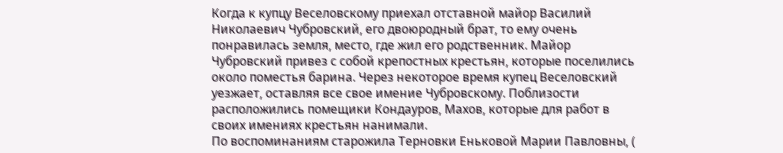Когда к купцу Веселовскому приехал отставной майор Василий Николаевич Чубровский, его двоюродный брат, то ему очень понравилась земля, место, где жил его родственник. Майор Чубровский привез с собой крепостных крестьян, которые поселились около поместья барина. Через некоторое время купец Веселовский уезжает, оставляя все свое имение Чубровскому. Поблизости расположились помещики Кондауров, Махов, которые для работ в своих имениях крестьян нанимали.
По воспоминаниям старожила Терновки Еньковой Марии Павловны, (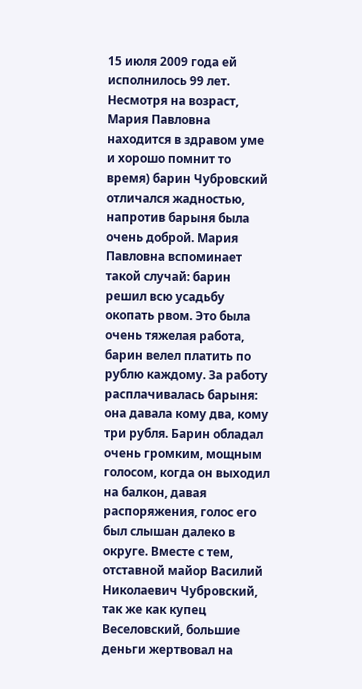15 июля 2009 года ей исполнилось 99 лет. Несмотря на возраст, Мария Павловна находится в здравом уме и хорошо помнит то время) барин Чубровский отличался жадностью, напротив барыня была очень доброй. Мария Павловна вспоминает такой случай: барин решил всю усадьбу окопать рвом. Это была очень тяжелая работа, барин велел платить по рублю каждому. За работу расплачивалась барыня: она давала кому два, кому три рубля. Барин обладал очень громким, мощным голосом, когда он выходил на балкон, давая распоряжения, голос его был слышан далеко в округе. Вместе с тем, отставной майор Василий Николаевич Чубровский, так же как купец Веселовский, большие деньги жертвовал на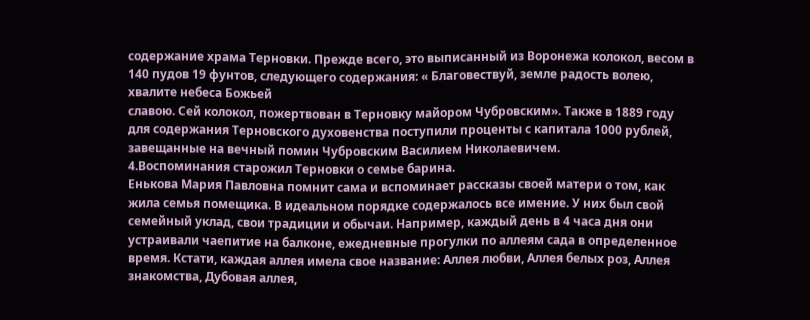содержание храма Терновки. Прежде всего, это выписанный из Воронежа колокол, весом в 140 пудов 19 фунтов, следующего содержания: « Благовествуй, земле радость волею, хвалите небеса Божьей
славою. Сей колокол, пожертвован в Терновку майором Чубровским». Также в 1889 году для содержания Терновского духовенства поступили проценты с капитала 1000 рублей, завещанные на вечный помин Чубровским Василием Николаевичем.
4.Воспоминания старожил Терновки о семье барина.
Енькова Мария Павловна помнит сама и вспоминает рассказы своей матери о том, как жила семья помещика. В идеальном порядке содержалось все имение. У них был свой семейный уклад, свои традиции и обычаи. Например, каждый день в 4 часа дня они устраивали чаепитие на балконе, ежедневные прогулки по аллеям сада в определенное время. Кстати, каждая аллея имела свое название: Аллея любви, Аллея белых роз, Аллея знакомства, Дубовая аллея,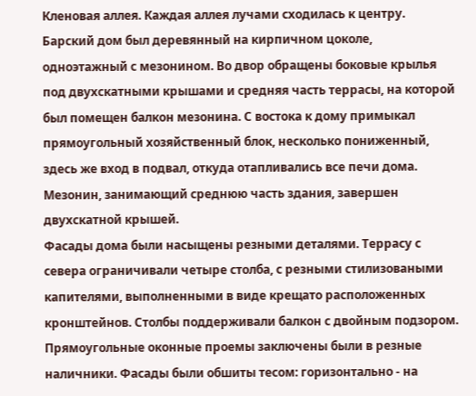Кленовая аллея. Каждая аллея лучами сходилась к центру.
Барский дом был деревянный на кирпичном цоколе, одноэтажный с мезонином. Во двор обращены боковые крылья под двухскатными крышами и средняя часть террасы, на которой был помещен балкон мезонина. С востока к дому примыкал прямоугольный хозяйственный блок, несколько пониженный, здесь же вход в подвал, откуда отапливались все печи дома. Мезонин, занимающий среднюю часть здания, завершен двухскатной крышей.
Фасады дома были насыщены резными деталями. Террасу с севера ограничивали четыре столба, с резными стилизоваными капителями, выполненными в виде крещато расположенных кронштейнов. Столбы поддерживали балкон с двойным подзором. Прямоугольные оконные проемы заключены были в резные наличники. Фасады были обшиты тесом: горизонтально - на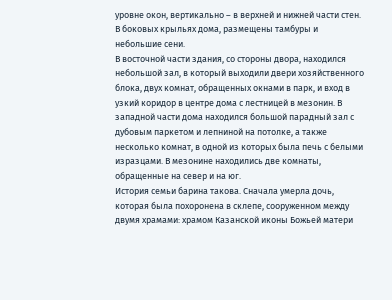уровне окон, вертикально – в верхней и нижней части стен. В боковых крыльях дома, размещены тамбуры и небольшие сени.
В восточной части здания, со стороны двора, находился небольшой зал, в который выходили двери хозяйственного блока, двух комнат, обращенных окнами в парк, и вход в узкий коридор в центре дома с лестницей в мезонин. В западной части дома находился большой парадный зал с дубовым паркетом и лепниной на потолке, а также несколько комнат, в одной из которых была печь с белыми изразцами. В мезонине находились две комнаты, обращенные на север и на юг.
История семьи барина такова. Сначала умерла дочь, которая была похоронена в склепе, сооруженном между двумя храмами: храмом Казанской иконы Божьей матери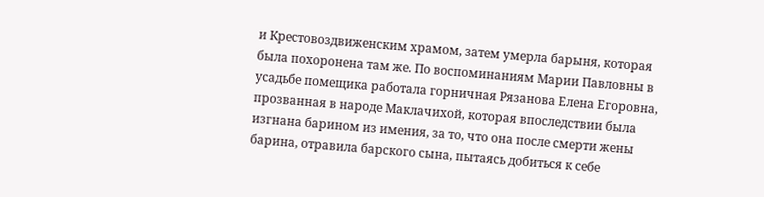и Крестовоздвиженским храмом, затем умерла барыня, которая была похоронена там же. По воспоминаниям Марии Павловны в усадьбе помещика работала горничная Рязанова Елена Егоровна, прозванная в народе Маклачихой, которая впоследствии была изгнана барином из имения, за то, что она после смерти жены барина, отравила барского сына, пытаясь добиться к себе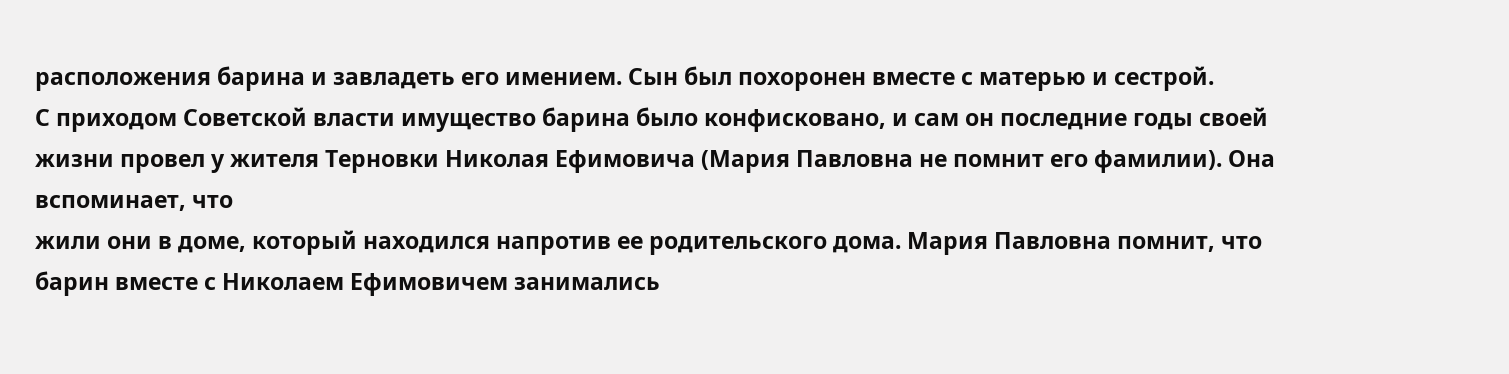расположения барина и завладеть его имением. Сын был похоронен вместе с матерью и сестрой.
С приходом Советской власти имущество барина было конфисковано, и сам он последние годы своей жизни провел у жителя Терновки Николая Ефимовича (Мария Павловна не помнит его фамилии). Она вспоминает, что
жили они в доме, который находился напротив ее родительского дома. Мария Павловна помнит, что барин вместе с Николаем Ефимовичем занимались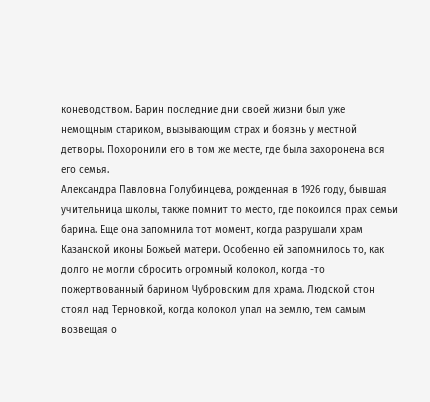коневодством. Барин последние дни своей жизни был уже немощным стариком, вызывающим страх и боязнь у местной детворы. Похоронили его в том же месте, где была захоронена вся его семья.
Александра Павловна Голубинцева, рожденная в 1926 году, бывшая учительница школы, также помнит то место, где покоился прах семьи барина. Еще она запомнила тот момент, когда разрушали храм Казанской иконы Божьей матери. Особенно ей запомнилось то, как долго не могли сбросить огромный колокол, когда -то пожертвованный барином Чубровским для храма. Людской стон стоял над Терновкой, когда колокол упал на землю, тем самым возвещая о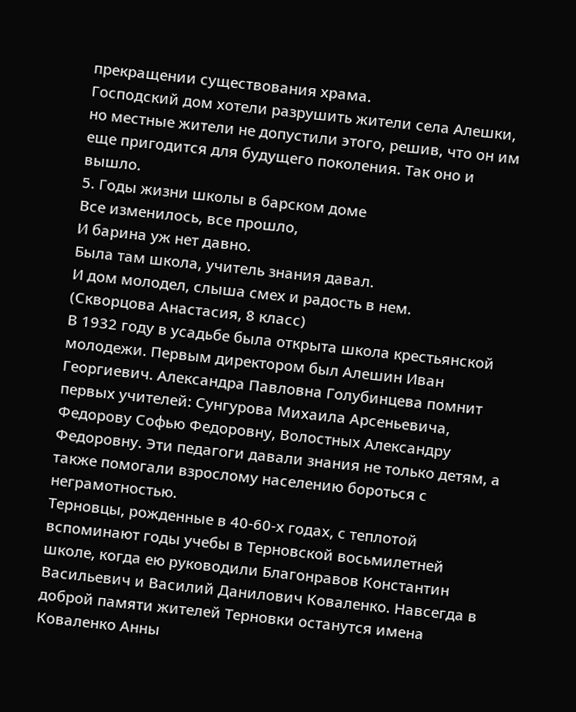прекращении существования храма.
Господский дом хотели разрушить жители села Алешки, но местные жители не допустили этого, решив, что он им еще пригодится для будущего поколения. Так оно и вышло.
5. Годы жизни школы в барском доме
Все изменилось, все прошло,
И барина уж нет давно.
Была там школа, учитель знания давал.
И дом молодел, слыша смех и радость в нем.
(Скворцова Анастасия, 8 класс)
В 1932 году в усадьбе была открыта школа крестьянской молодежи. Первым директором был Алешин Иван Георгиевич. Александра Павловна Голубинцева помнит первых учителей: Сунгурова Михаила Арсеньевича, Федорову Софью Федоровну, Волостных Александру Федоровну. Эти педагоги давали знания не только детям, а также помогали взрослому населению бороться с неграмотностью.
Терновцы, рожденные в 40-60-х годах, с теплотой вспоминают годы учебы в Терновской восьмилетней школе, когда ею руководили Благонравов Константин Васильевич и Василий Данилович Коваленко. Навсегда в доброй памяти жителей Терновки останутся имена Коваленко Анны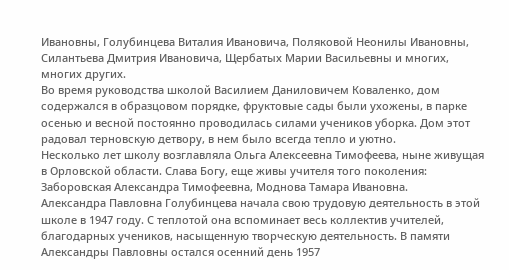Ивановны, Голубинцева Виталия Ивановича, Поляковой Неонилы Ивановны, Силантьева Дмитрия Ивановича, Щербатых Марии Васильевны и многих, многих других.
Во время руководства школой Василием Даниловичем Коваленко, дом содержался в образцовом порядке, фруктовые сады были ухожены, в парке осенью и весной постоянно проводилась силами учеников уборка. Дом этот радовал терновскую детвору, в нем было всегда тепло и уютно.
Несколько лет школу возглавляла Ольга Алексеевна Тимофеева, ныне живущая в Орловской области. Слава Богу, еще живы учителя того поколения: Заборовская Александра Тимофеевна, Моднова Тамара Ивановна.
Александра Павловна Голубинцева начала свою трудовую деятельность в этой школе в 1947 году. С теплотой она вспоминает весь коллектив учителей,
благодарных учеников, насыщенную творческую деятельность. В памяти Александры Павловны остался осенний день 1957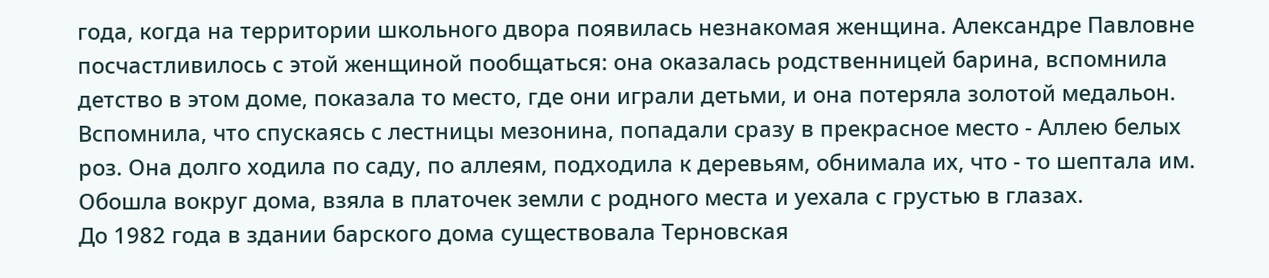года, когда на территории школьного двора появилась незнакомая женщина. Александре Павловне посчастливилось с этой женщиной пообщаться: она оказалась родственницей барина, вспомнила детство в этом доме, показала то место, где они играли детьми, и она потеряла золотой медальон. Вспомнила, что спускаясь с лестницы мезонина, попадали сразу в прекрасное место - Аллею белых роз. Она долго ходила по саду, по аллеям, подходила к деревьям, обнимала их, что - то шептала им. Обошла вокруг дома, взяла в платочек земли с родного места и уехала с грустью в глазах.
До 1982 года в здании барского дома существовала Терновская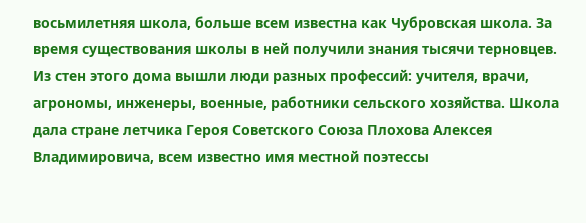восьмилетняя школа, больше всем известна как Чубровская школа. За время существования школы в ней получили знания тысячи терновцев. Из стен этого дома вышли люди разных профессий: учителя, врачи, агрономы, инженеры, военные, работники сельского хозяйства. Школа дала стране летчика Героя Советского Союза Плохова Алексея Владимировича, всем известно имя местной поэтессы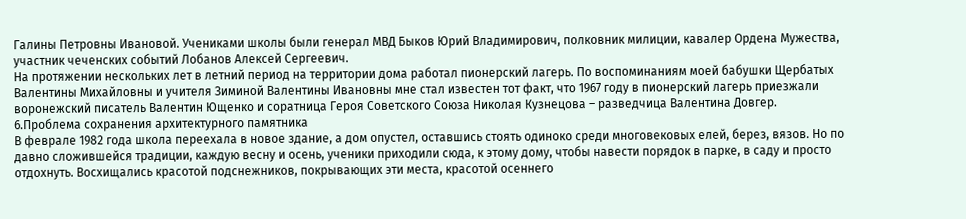Галины Петровны Ивановой. Учениками школы были генерал МВД Быков Юрий Владимирович, полковник милиции, кавалер Ордена Мужества, участник чеченских событий Лобанов Алексей Сергеевич.
На протяжении нескольких лет в летний период на территории дома работал пионерский лагерь. По воспоминаниям моей бабушки Щербатых Валентины Михайловны и учителя Зиминой Валентины Ивановны мне стал известен тот факт, что 1967 году в пионерский лагерь приезжали воронежский писатель Валентин Ющенко и соратница Героя Советского Союза Николая Кузнецова – разведчица Валентина Довгер.
6.Проблема сохранения архитектурного памятника
В феврале 1982 года школа переехала в новое здание, а дом опустел, оставшись стоять одиноко среди многовековых елей, берез, вязов. Но по давно сложившейся традиции, каждую весну и осень, ученики приходили сюда, к этому дому, чтобы навести порядок в парке, в саду и просто отдохнуть. Восхищались красотой подснежников, покрывающих эти места, красотой осеннего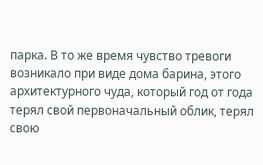парка. В то же время чувство тревоги возникало при виде дома барина, этого архитектурного чуда, который год от года терял свой первоначальный облик, терял свою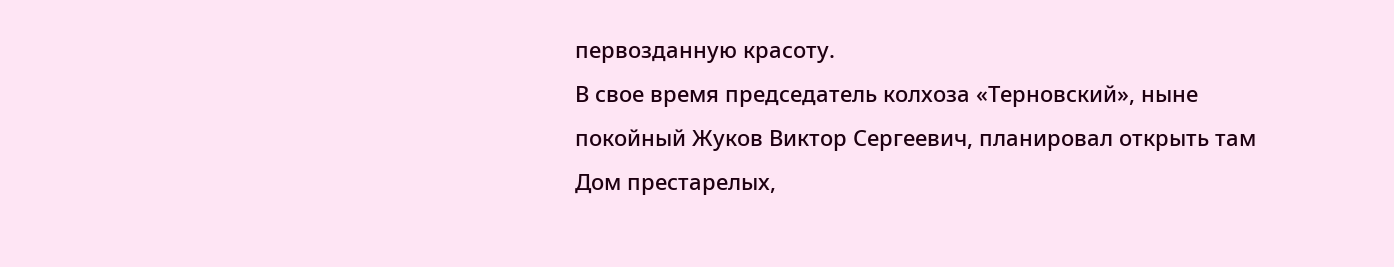первозданную красоту.
В свое время председатель колхоза «Терновский», ныне покойный Жуков Виктор Сергеевич, планировал открыть там Дом престарелых,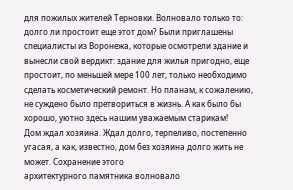для пожилых жителей Терновки. Волновало только то: долго ли простоит еще этот дом? Были приглашены специалисты из Воронежа, которые осмотрели здание и вынесли свой вердикт: здание для жилья пригодно, еще простоит, по меньшей мере 100 лет, только необходимо сделать косметический ремонт. Но планам, к сожалению, не суждено было претвориться в жизнь. А как было бы хорошо, уютно здесь нашим уважаемым старикам!
Дом ждал хозяина. Ждал долго, терпеливо, постепенно угасая, а как, известно, дом без хозяина долго жить не может. Сохранение этого
архитектурного памятника волновало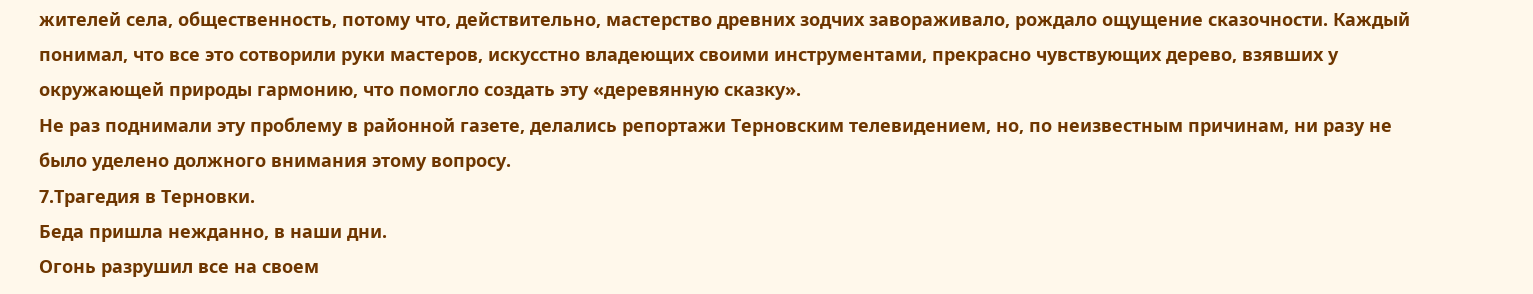жителей села, общественность, потому что, действительно, мастерство древних зодчих завораживало, рождало ощущение сказочности. Каждый понимал, что все это сотворили руки мастеров, искусстно владеющих своими инструментами, прекрасно чувствующих дерево, взявших у окружающей природы гармонию, что помогло создать эту «деревянную сказку».
Не раз поднимали эту проблему в районной газете, делались репортажи Терновским телевидением, но, по неизвестным причинам, ни разу не было уделено должного внимания этому вопросу.
7.Трагедия в Терновки.
Беда пришла нежданно, в наши дни.
Огонь разрушил все на своем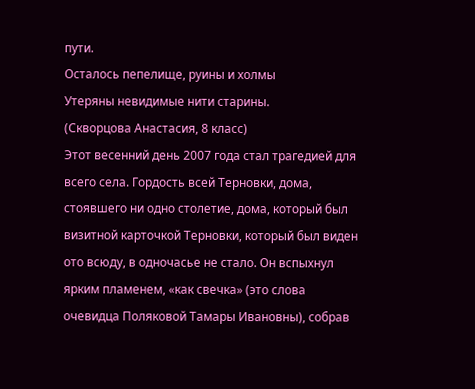пути.
Осталось пепелище, руины и холмы
Утеряны невидимые нити старины.
(Скворцова Анастасия, 8 класс)
Этот весенний день 2007 года стал трагедией для всего села. Гордость всей Терновки, дома, стоявшего ни одно столетие, дома, который был визитной карточкой Терновки, который был виден ото всюду, в одночасье не стало. Он вспыхнул ярким пламенем, «как свечка» (это слова очевидца Поляковой Тамары Ивановны), собрав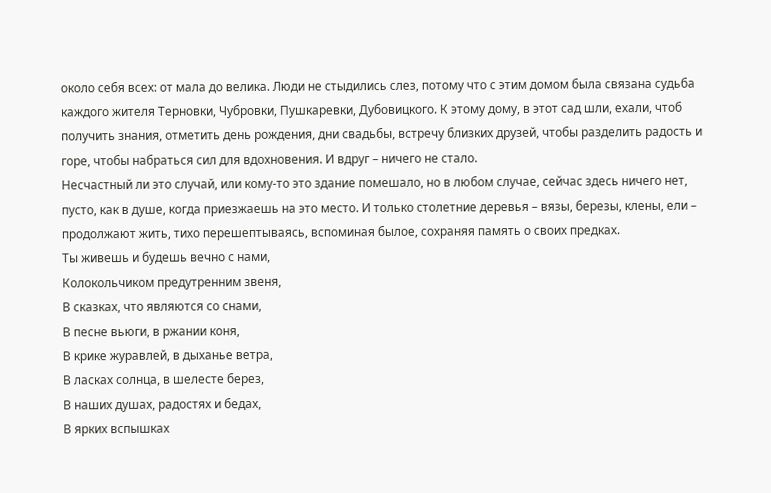около себя всех: от мала до велика. Люди не стыдились слез, потому что с этим домом была связана судьба каждого жителя Терновки, Чубровки, Пушкаревки, Дубовицкого. К этому дому, в этот сад шли, ехали, чтоб получить знания, отметить день рождения, дни свадьбы, встречу близких друзей, чтобы разделить радость и горе, чтобы набраться сил для вдохновения. И вдруг – ничего не стало.
Несчастный ли это случай, или кому-то это здание помешало, но в любом случае, сейчас здесь ничего нет, пусто, как в душе, когда приезжаешь на это место. И только столетние деревья – вязы, березы, клены, ели – продолжают жить, тихо перешептываясь, вспоминая былое, сохраняя память о своих предках.
Ты живешь и будешь вечно с нами,
Колокольчиком предутренним звеня,
В сказках, что являются со снами,
В песне вьюги, в ржании коня,
В крике журавлей, в дыханье ветра,
В ласках солнца, в шелесте берез,
В наших душах, радостях и бедах,
В ярких вспышках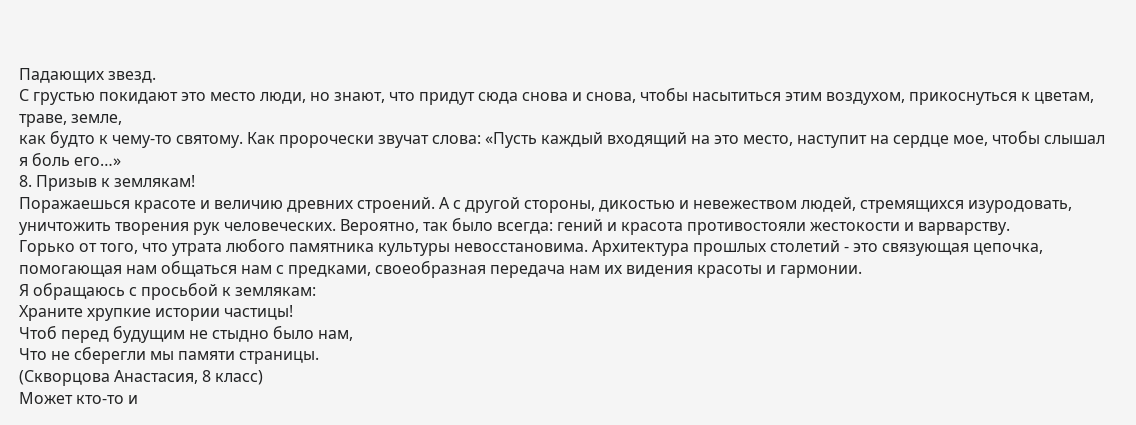Падающих звезд.
С грустью покидают это место люди, но знают, что придут сюда снова и снова, чтобы насытиться этим воздухом, прикоснуться к цветам, траве, земле,
как будто к чему-то святому. Как пророчески звучат слова: «Пусть каждый входящий на это место, наступит на сердце мое, чтобы слышал я боль его…»
8. Призыв к землякам!
Поражаешься красоте и величию древних строений. А с другой стороны, дикостью и невежеством людей, стремящихся изуродовать, уничтожить творения рук человеческих. Вероятно, так было всегда: гений и красота противостояли жестокости и варварству.
Горько от того, что утрата любого памятника культуры невосстановима. Архитектура прошлых столетий - это связующая цепочка, помогающая нам общаться нам с предками, своеобразная передача нам их видения красоты и гармонии.
Я обращаюсь с просьбой к землякам:
Храните хрупкие истории частицы!
Чтоб перед будущим не стыдно было нам,
Что не сберегли мы памяти страницы.
(Скворцова Анастасия, 8 класс)
Может кто-то и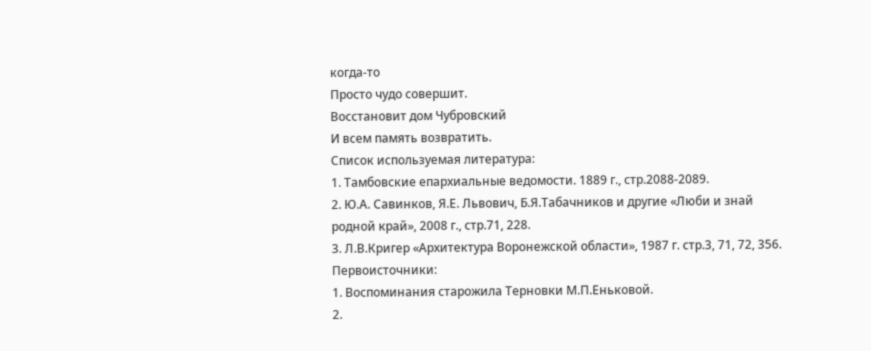когда-то
Просто чудо совершит.
Восстановит дом Чубровский
И всем память возвратить.
Список используемая литература:
1. Тамбовские епархиальные ведомости. 1889 г., стр.2088-2089.
2. Ю.А. Савинков, Я.Е. Львович, Б.Я.Табачников и другие «Люби и знай
родной край», 2008 г., стр.71, 228.
3. Л.В.Кригер «Архитектура Воронежской области», 1987 г. стр.3, 71, 72, 356.
Первоисточники:
1. Воспоминания старожила Терновки М.П.Еньковой.
2.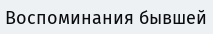Воспоминания бывшей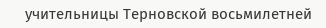учительницы Терновской восьмилетней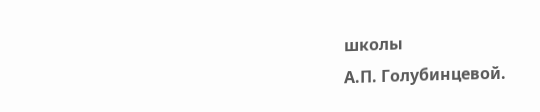школы
А.П. Голубинцевой.